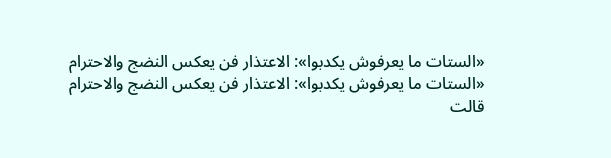«الستات ما يعرفوش يكدبوا»: الاعتذار فن يعكس النضج والاحترام
«الستات ما يعرفوش يكدبوا»: الاعتذار فن يعكس النضج والاحترام
قالت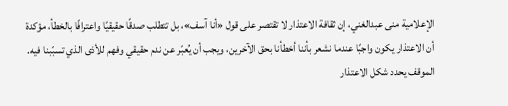الإعلامية منى عبدالغني، إن ثقافة الاعتذار لا تقتصر على قول «أنا آسف»، بل تتطلب صدقًا حقيقيًا واعترافًا بالخطأ، مؤكدة أن الاعتذار يكون واجبًا عندما نشعر بأننا أخطأنا بحق الآخرين، ويجب أن يُعبّر عن ندم حقيقي وفهم للأذى الذي تسبّبنا فيه.
الموقف يحدد شكل الاعتذار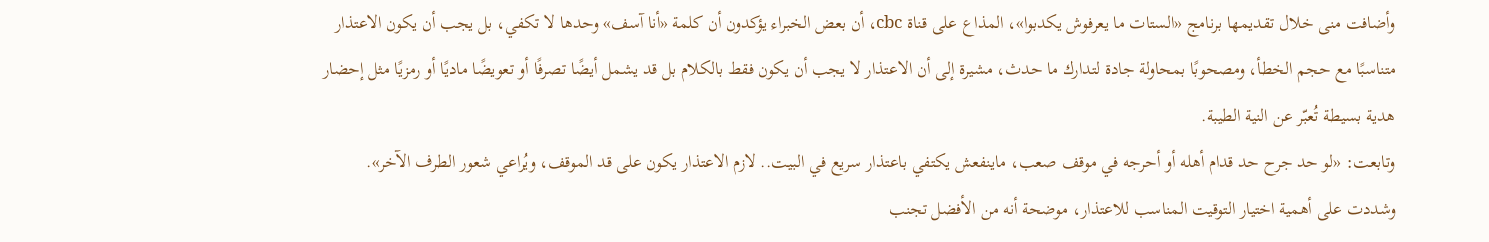وأضافت منى خلال تقديمها برنامج «الستات ما يعرفوش يكدبوا»، المذاع على قناة cbc، أن بعض الخبراء يؤكدون أن كلمة «أنا آسف» وحدها لا تكفي، بل يجب أن يكون الاعتذار متناسبًا مع حجم الخطأ، ومصحوبًا بمحاولة جادة لتدارك ما حدث، مشيرة إلى أن الاعتذار لا يجب أن يكون فقط بالكلام بل قد يشمل أيضًا تصرفًا أو تعويضًا ماديًا أو رمزيًا مثل إحضار هدية بسيطة تُعبّر عن النية الطيبة.
وتابعت: «لو حد جرح حد قدام أهله أو أحرجه في موقف صعب، ماينفعش يكتفي باعتذار سريع في البيت.. لازم الاعتذار يكون على قد الموقف، ويُراعي شعور الطرف الآخر».
وشددت على أهمية اختيار التوقيت المناسب للاعتذار، موضحة أنه من الأفضل تجنب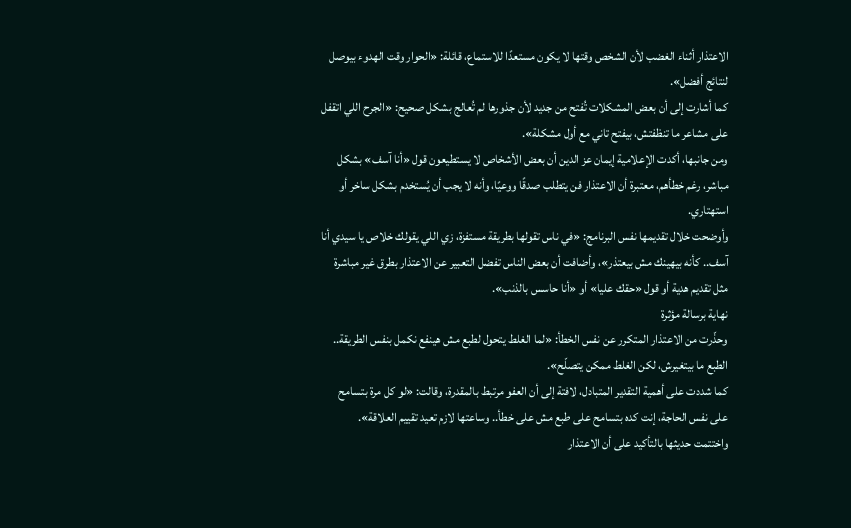الاعتذار أثناء الغضب لأن الشخص وقتها لا يكون مستعدًا للاستماع، قائلة: «الحوار وقت الهدوء بيوصل لنتائج أفضل».
كما أشارت إلى أن بعض المشكلات تُفتح من جديد لأن جذورها لم تُعالج بشكل صحيح: «الجرح اللي اتقفل على مشاعر ما تنظفتش، بيفتح تاني مع أول مشكلة».
ومن جانبها، أكدت الإعلامية إيمان عز الدين أن بعض الأشخاص لا يستطيعون قول «أنا آسف» بشكل مباشر، رغم خطأهم، معتبرة أن الاعتذار فن يتطلب صدقًا ووعيًا، وأنه لا يجب أن يُستخدم بشكل ساخر أو استهتاري.
وأوضحت خلال تقديمها نفس البرنامج: «في ناس تقولها بطريقة مستفزة، زي اللي يقولك خلاص يا سيدي أنا آسف.. كأنه بيهينك مش بيعتذر»، وأضافت أن بعض الناس تفضل التعبير عن الاعتذار بطرق غير مباشرة مثل تقديم هدية أو قول «حقك عليا» أو «أنا حاسس بالذنب».
نهاية برسالة مؤثرة
وحذّرت من الاعتذار المتكرر عن نفس الخطأ: «لما الغلط يتحول لطبع مش هينفع نكمل بنفس الطريقة.. الطبع ما بيتغيرش، لكن الغلط ممكن يتصلّح».
كما شددت على أهمية التقدير المتبادل، لافتة إلى أن العفو مرتبط بالمقدرة، وقالت: «لو كل مرة بتسامح على نفس الحاجة، إنت كده بتسامح على طبع مش على خطأ.. وساعتها لازم تعيد تقييم العلاقة».
واختتمت حديثها بالتأكيد على أن الاعتذار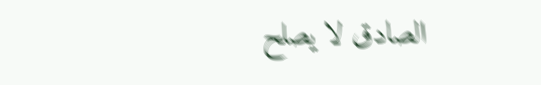الصادق لا يصلح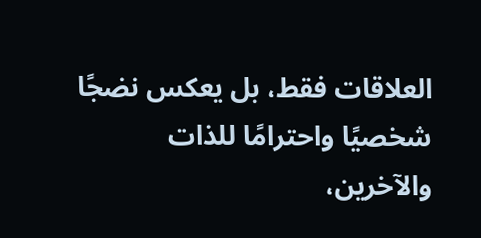العلاقات فقط، بل يعكس نضجًا شخصيًا واحترامًا للذات والآخرين،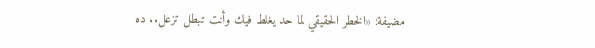مضيفة: «الخطر الحقيقي لما حد يغلط فيك وأنت تبطل تزعل.. ده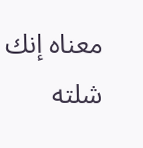معناه إنك شلته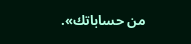من حساباتك».